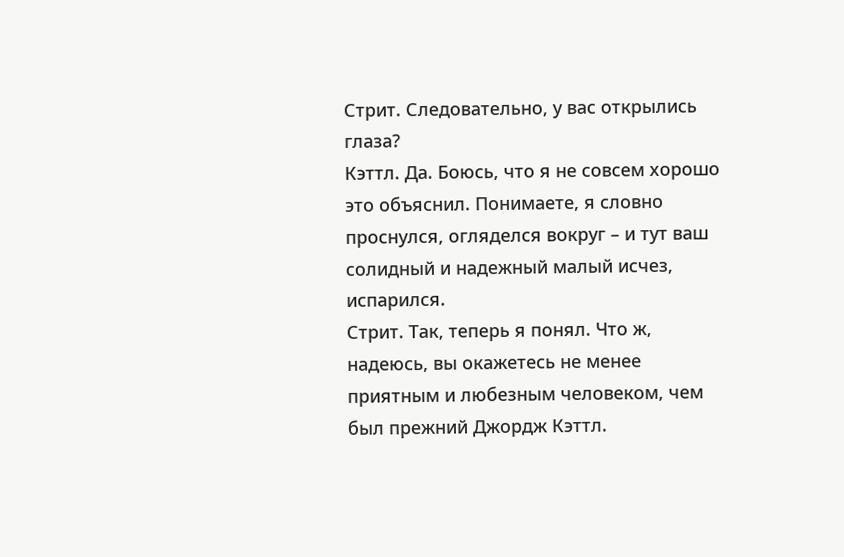Стрит. Следовательно, у вас открылись глаза?
Кэттл. Да. Боюсь, что я не совсем хорошо это объяснил. Понимаете, я словно проснулся, огляделся вокруг – и тут ваш солидный и надежный малый исчез, испарился.
Стрит. Так, теперь я понял. Что ж, надеюсь, вы окажетесь не менее приятным и любезным человеком, чем был прежний Джордж Кэттл.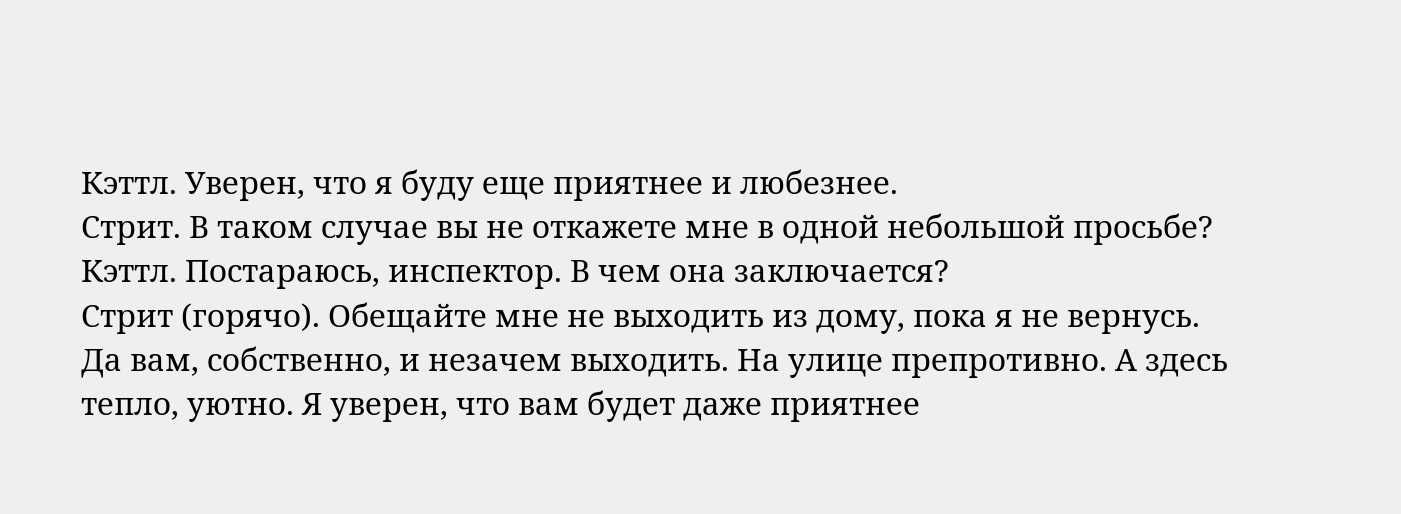Кэттл. Уверен, что я буду еще приятнее и любезнее.
Стрит. В таком случае вы не откажете мне в одной небольшой просьбе?
Кэттл. Постараюсь, инспектор. В чем она заключается?
Стрит (горячо). Обещайте мне не выходить из дому, пока я не вернусь. Да вам, собственно, и незачем выходить. На улице препротивно. А здесь тепло, уютно. Я уверен, что вам будет даже приятнее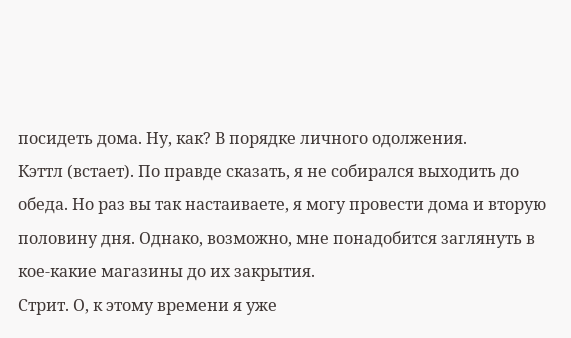посидеть дома. Ну, как? В порядке личного одолжения.
Кэттл (встает). По правде сказать, я не собирался выходить до обеда. Но раз вы так настаиваете, я могу провести дома и вторую половину дня. Однако, возможно, мне понадобится заглянуть в кое-какие магазины до их закрытия.
Стрит. О, к этому времени я уже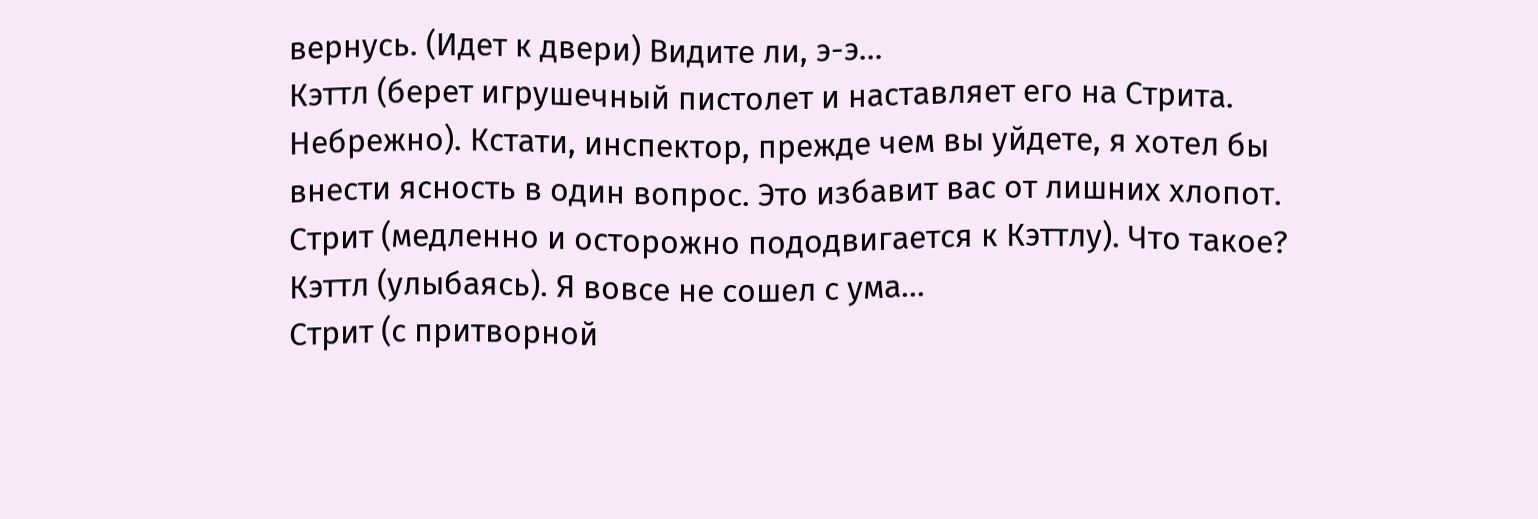вернусь. (Идет к двери) Видите ли, э-э…
Кэттл (берет игрушечный пистолет и наставляет его на Стрита. Небрежно). Кстати, инспектор, прежде чем вы уйдете, я хотел бы внести ясность в один вопрос. Это избавит вас от лишних хлопот.
Стрит (медленно и осторожно пододвигается к Кэттлу). Что такое?
Кэттл (улыбаясь). Я вовсе не сошел с ума…
Стрит (с притворной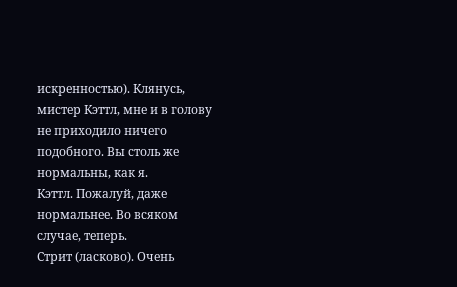искренностью). Клянусь, мистер Кэттл, мне и в голову не приходило ничего подобного. Вы столь же нормальны, как я.
Кэттл. Пожалуй, даже нормальнее. Во всяком случае, теперь.
Стрит (ласково). Очень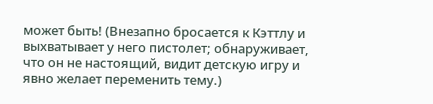может быть! (Внезапно бросается к Кэттлу и выхватывает у него пистолет; обнаруживает, что он не настоящий, видит детскую игру и явно желает переменить тему.)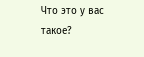Что это у вас такое?